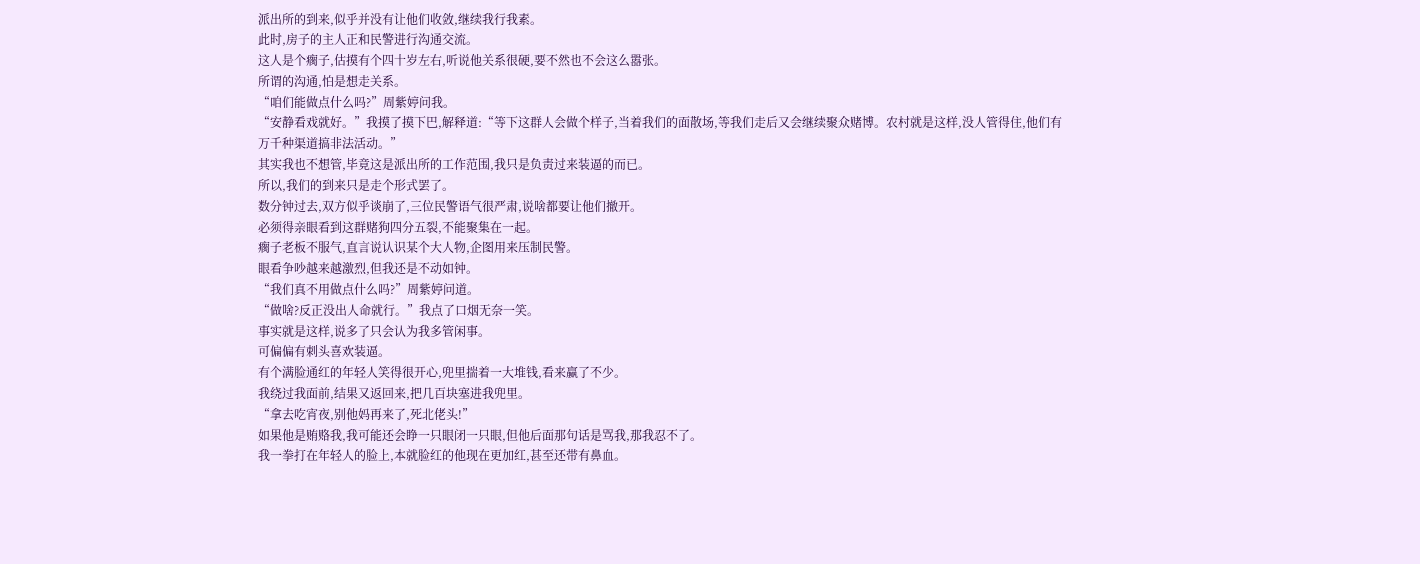派出所的到来,似乎并没有让他们收敛,继续我行我素。
此时,房子的主人正和民警进行沟通交流。
这人是个瘸子,估摸有个四十岁左右,听说他关系很硬,要不然也不会这么嚣张。
所谓的沟通,怕是想走关系。
“咱们能做点什么吗?”周紫婷问我。
“安静看戏就好。”我摸了摸下巴,解释道:“等下这群人会做个样子,当着我们的面散场,等我们走后又会继续聚众赌博。农村就是这样,没人管得住,他们有万千种渠道搞非法活动。”
其实我也不想管,毕竟这是派出所的工作范围,我只是负责过来装逼的而已。
所以,我们的到来只是走个形式罢了。
数分钟过去,双方似乎谈崩了,三位民警语气很严肃,说啥都要让他们撤开。
必须得亲眼看到这群赌狗四分五裂,不能聚集在一起。
瘸子老板不服气,直言说认识某个大人物,企图用来压制民警。
眼看争吵越来越激烈,但我还是不动如钟。
“我们真不用做点什么吗?”周紫婷问道。
“做啥?反正没出人命就行。”我点了口烟无奈一笑。
事实就是这样,说多了只会认为我多管闲事。
可偏偏有刺头喜欢装逼。
有个满脸通红的年轻人笑得很开心,兜里揣着一大堆钱,看来赢了不少。
我绕过我面前,结果又返回来,把几百块塞进我兜里。
“拿去吃宵夜,别他妈再来了,死北佬头!”
如果他是贿赂我,我可能还会睁一只眼闭一只眼,但他后面那句话是骂我,那我忍不了。
我一拳打在年轻人的脸上,本就脸红的他现在更加红,甚至还带有鼻血。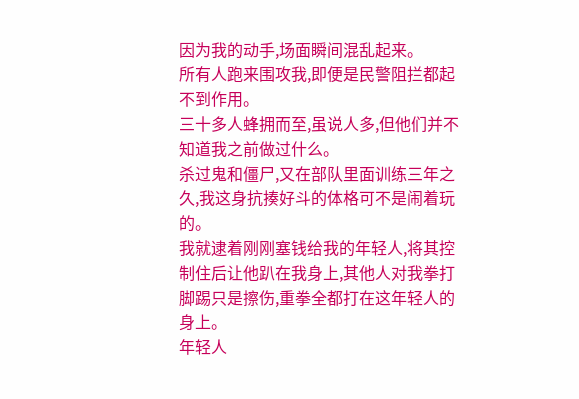因为我的动手,场面瞬间混乱起来。
所有人跑来围攻我,即便是民警阻拦都起不到作用。
三十多人蜂拥而至,虽说人多,但他们并不知道我之前做过什么。
杀过鬼和僵尸,又在部队里面训练三年之久,我这身抗揍好斗的体格可不是闹着玩的。
我就逮着刚刚塞钱给我的年轻人,将其控制住后让他趴在我身上,其他人对我拳打脚踢只是擦伤,重拳全都打在这年轻人的身上。
年轻人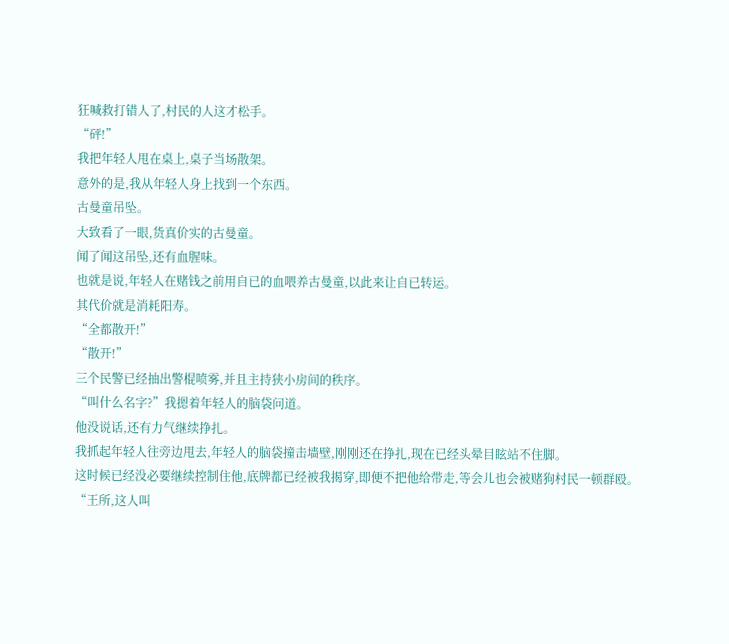狂喊救打错人了,村民的人这才松手。
“砰!”
我把年轻人甩在桌上,桌子当场散架。
意外的是,我从年轻人身上找到一个东西。
古曼童吊坠。
大致看了一眼,货真价实的古曼童。
闻了闻这吊坠,还有血腥味。
也就是说,年轻人在赌钱之前用自已的血喂养古曼童,以此来让自已转运。
其代价就是消耗阳寿。
“全都散开!”
“散开!”
三个民警已经抽出警棍喷雾,并且主持狭小房间的秩序。
“叫什么名字?”我摁着年轻人的脑袋问道。
他没说话,还有力气继续挣扎。
我抓起年轻人往旁边甩去,年轻人的脑袋撞击墙壁,刚刚还在挣扎,现在已经头晕目眩站不住脚。
这时候已经没必要继续控制住他,底牌都已经被我揭穿,即便不把他给带走,等会儿也会被赌狗村民一顿群殴。
“王所,这人叫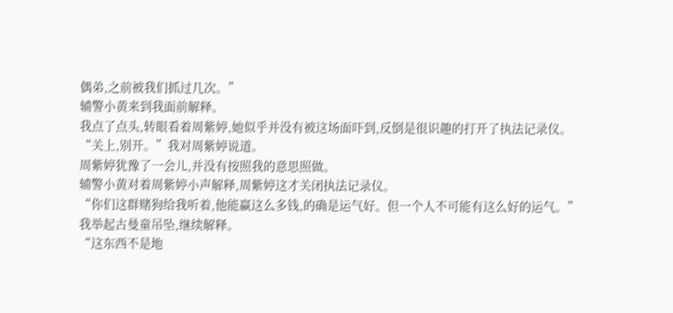偶弟,之前被我们抓过几次。”
辅警小黄来到我面前解释。
我点了点头,转眼看着周紫婷,她似乎并没有被这场面吓到,反倒是很识趣的打开了执法记录仪。
“关上,别开。”我对周紫婷说道。
周紫婷犹豫了一会儿,并没有按照我的意思照做。
辅警小黄对着周紫婷小声解释,周紫婷这才关闭执法记录仪。
“你们这群赌狗给我听着,他能赢这么多钱,的确是运气好。但一个人不可能有这么好的运气。”
我举起古曼童吊坠,继续解释。
“这东西不是地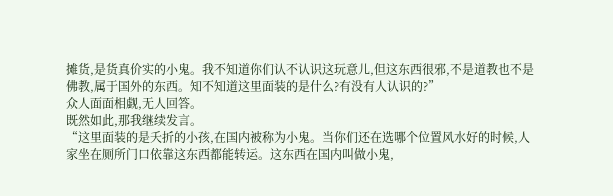摊货,是货真价实的小鬼。我不知道你们认不认识这玩意儿,但这东西很邪,不是道教也不是佛教,属于国外的东西。知不知道这里面装的是什么?有没有人认识的?”
众人面面相觑,无人回答。
既然如此,那我继续发言。
“这里面装的是夭折的小孩,在国内被称为小鬼。当你们还在选哪个位置风水好的时候,人家坐在厕所门口依靠这东西都能转运。这东西在国内叫做小鬼,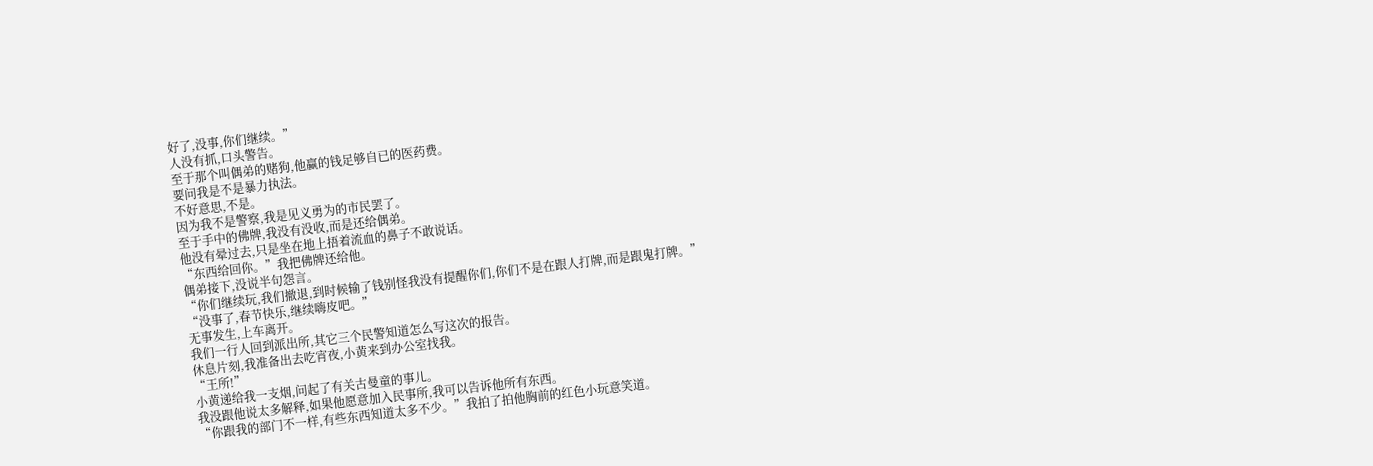好了,没事,你们继续。”
人没有抓,口头警告。
至于那个叫偶弟的赌狗,他赢的钱足够自已的医药费。
要问我是不是暴力执法。
不好意思,不是。
因为我不是警察,我是见义勇为的市民罢了。
至于手中的佛牌,我没有没收,而是还给偶弟。
他没有晕过去,只是坐在地上捂着流血的鼻子不敢说话。
“东西给回你。”我把佛牌还给他。
偶弟接下,没说半句怨言。
“你们继续玩,我们撤退,到时候输了钱别怪我没有提醒你们,你们不是在跟人打牌,而是跟鬼打牌。”
“没事了,春节快乐,继续嗨皮吧。”
无事发生,上车离开。
我们一行人回到派出所,其它三个民警知道怎么写这次的报告。
休息片刻,我准备出去吃宵夜,小黄来到办公室找我。
“王所!”
小黄递给我一支烟,问起了有关古曼童的事儿。
我没跟他说太多解释,如果他愿意加入民事所,我可以告诉他所有东西。
“你跟我的部门不一样,有些东西知道太多不少。”我拍了拍他胸前的红色小玩意笑道。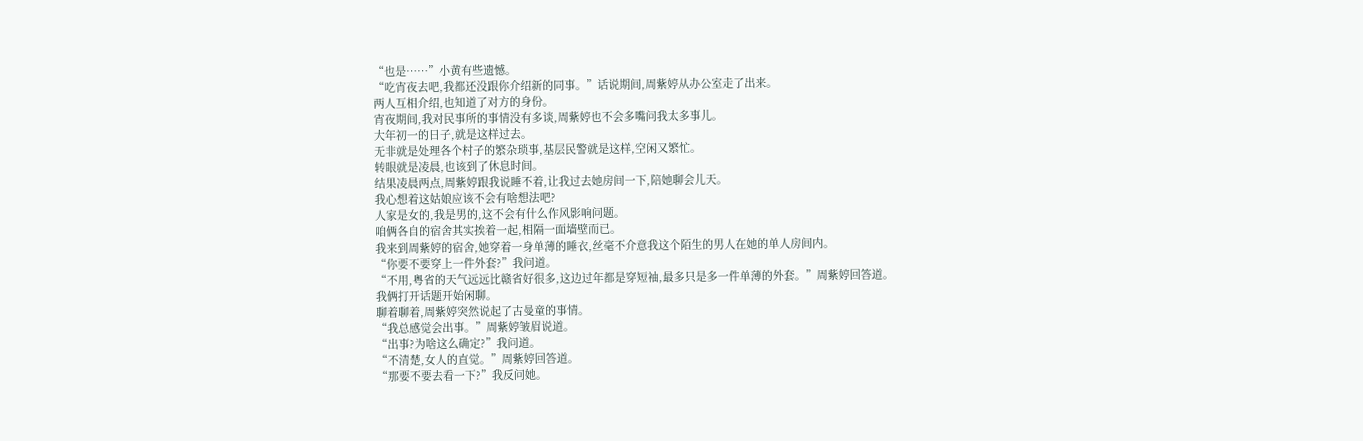“也是……”小黄有些遗憾。
“吃宵夜去吧,我都还没跟你介绍新的同事。”话说期间,周紫婷从办公室走了出来。
两人互相介绍,也知道了对方的身份。
宵夜期间,我对民事所的事情没有多谈,周紫婷也不会多嘴问我太多事儿。
大年初一的日子,就是这样过去。
无非就是处理各个村子的繁杂琐事,基层民警就是这样,空闲又繁忙。
转眼就是凌晨,也该到了休息时间。
结果凌晨两点,周紫婷跟我说睡不着,让我过去她房间一下,陪她聊会儿天。
我心想着这姑娘应该不会有啥想法吧?
人家是女的,我是男的,这不会有什么作风影响问题。
咱俩各自的宿舍其实挨着一起,相隔一面墙壁而已。
我来到周紫婷的宿舍,她穿着一身单薄的睡衣,丝毫不介意我这个陌生的男人在她的单人房间内。
“你要不要穿上一件外套?”我问道。
“不用,粤省的天气远远比赣省好很多,这边过年都是穿短袖,最多只是多一件单薄的外套。”周紫婷回答道。
我俩打开话题开始闲聊。
聊着聊着,周紫婷突然说起了古曼童的事情。
“我总感觉会出事。”周紫婷皱眉说道。
“出事?为啥这么确定?”我问道。
“不清楚,女人的直觉。”周紫婷回答道。
“那要不要去看一下?”我反问她。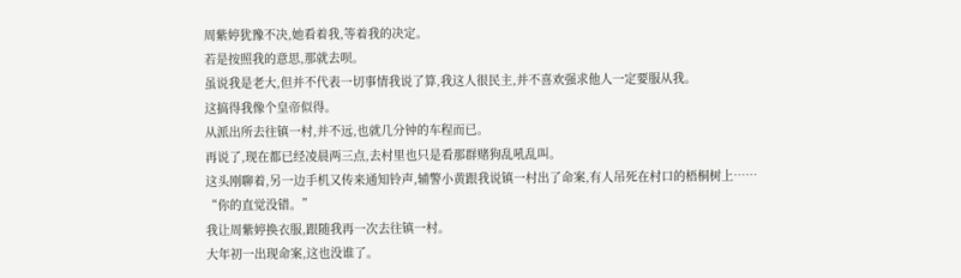周紫婷犹豫不决,她看着我,等着我的决定。
若是按照我的意思,那就去呗。
虽说我是老大,但并不代表一切事情我说了算,我这人很民主,并不喜欢强求他人一定要服从我。
这搞得我像个皇帝似得。
从派出所去往镇一村,并不远,也就几分钟的车程而已。
再说了,现在都已经凌晨两三点,去村里也只是看那群赌狗乱吼乱叫。
这头刚聊着,另一边手机又传来通知铃声,辅警小黄跟我说镇一村出了命案,有人吊死在村口的梧桐树上……
“你的直觉没错。”
我让周紫婷换衣服,跟随我再一次去往镇一村。
大年初一出现命案,这也没谁了。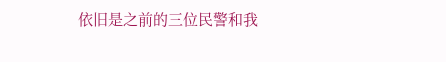依旧是之前的三位民警和我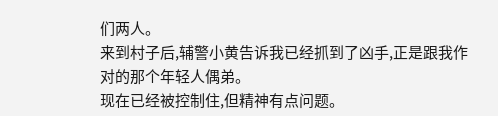们两人。
来到村子后,辅警小黄告诉我已经抓到了凶手,正是跟我作对的那个年轻人偶弟。
现在已经被控制住,但精神有点问题。